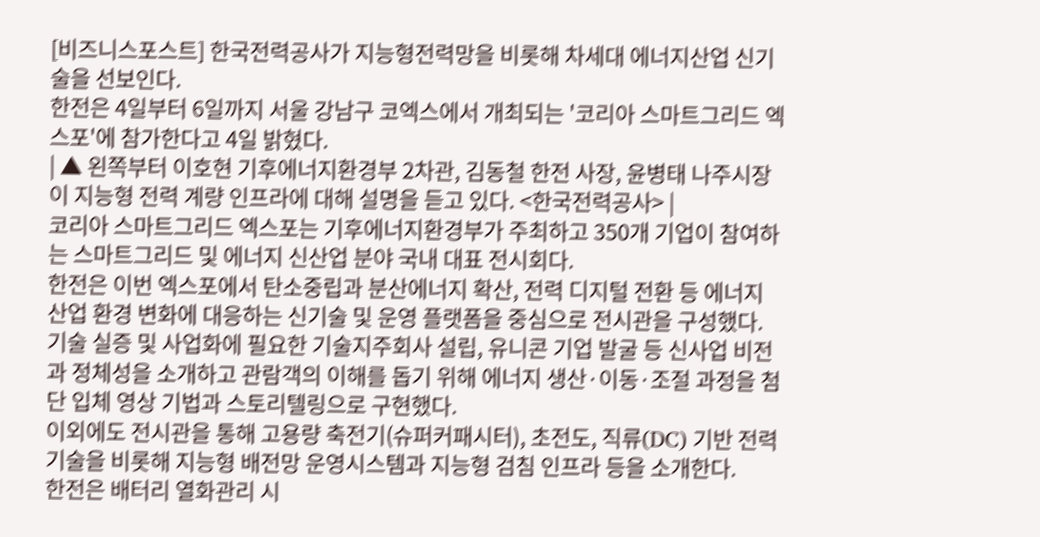[비즈니스포스트] 한국전력공사가 지능형전력망을 비롯해 차세대 에너지산업 신기술을 선보인다.
한전은 4일부터 6일까지 서울 강남구 코엑스에서 개최되는 '코리아 스마트그리드 엑스포'에 참가한다고 4일 밝혔다.
| ▲ 왼쪽부터 이호현 기후에너지환경부 2차관, 김동철 한전 사장, 윤병태 나주시장이 지능형 전력 계량 인프라에 대해 설명을 듣고 있다. <한국전력공사> |
코리아 스마트그리드 엑스포는 기후에너지환경부가 주최하고 350개 기업이 참여하는 스마트그리드 및 에너지 신산업 분야 국내 대표 전시회다.
한전은 이번 엑스포에서 탄소중립과 분산에너지 확산, 전력 디지털 전환 등 에너지 산업 환경 변화에 대응하는 신기술 및 운영 플랫폼을 중심으로 전시관을 구성했다.
기술 실증 및 사업화에 필요한 기술지주회사 설립, 유니콘 기업 발굴 등 신사업 비전과 정체성을 소개하고 관람객의 이해를 돕기 위해 에너지 생산·이동·조절 과정을 첨단 입체 영상 기법과 스토리텔링으로 구현했다.
이외에도 전시관을 통해 고용량 축전기(슈퍼커패시터), 초전도, 직류(DC) 기반 전력기술을 비롯해 지능형 배전망 운영시스템과 지능형 검침 인프라 등을 소개한다.
한전은 배터리 열화관리 시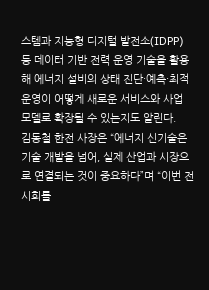스템과 지능형 디지털 발전소(IDPP) 등 데이터 기반 전력 운영 기술을 활용해 에너지 설비의 상태 진단·예측·최적 운영이 어떻게 새로운 서비스와 사업 모델로 확장될 수 있는지도 알린다.
김동철 한전 사장은 “에너지 신기술은 기술 개발을 넘어, 실제 산업과 시장으로 연결되는 것이 중요하다”며 “이번 전시회를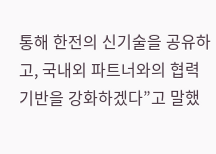통해 한전의 신기술을 공유하고, 국내외 파트너와의 협력 기반을 강화하겠다”고 말했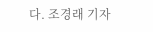다. 조경래 기자